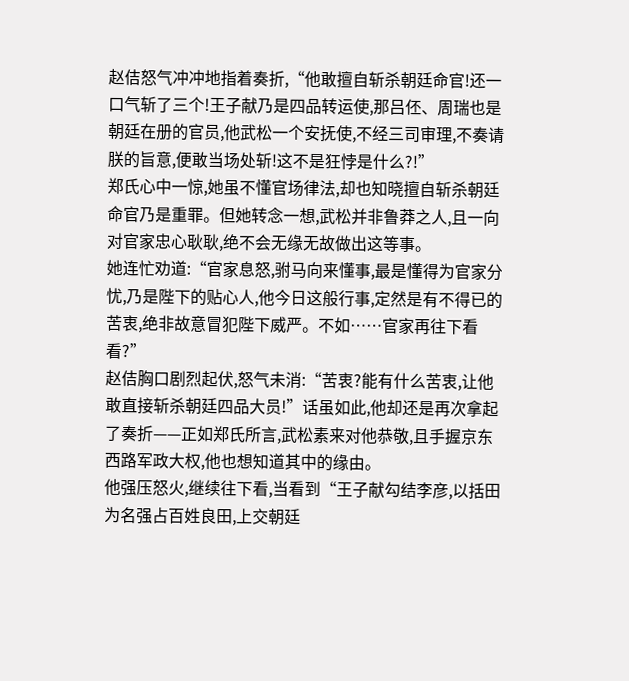赵佶怒气冲冲地指着奏折,“他敢擅自斩杀朝廷命官!还一口气斩了三个!王子献乃是四品转运使,那吕伾、周瑞也是朝廷在册的官员,他武松一个安抚使,不经三司审理,不奏请朕的旨意,便敢当场处斩!这不是狂悖是什么?!”
郑氏心中一惊,她虽不懂官场律法,却也知晓擅自斩杀朝廷命官乃是重罪。但她转念一想,武松并非鲁莽之人,且一向对官家忠心耿耿,绝不会无缘无故做出这等事。
她连忙劝道:“官家息怒,驸马向来懂事,最是懂得为官家分忧,乃是陛下的贴心人,他今日这般行事,定然是有不得已的苦衷,绝非故意冒犯陛下威严。不如……官家再往下看看?”
赵佶胸口剧烈起伏,怒气未消:“苦衷?能有什么苦衷,让他敢直接斩杀朝廷四品大员!”话虽如此,他却还是再次拿起了奏折——正如郑氏所言,武松素来对他恭敬,且手握京东西路军政大权,他也想知道其中的缘由。
他强压怒火,继续往下看,当看到“王子献勾结李彦,以括田为名强占百姓良田,上交朝廷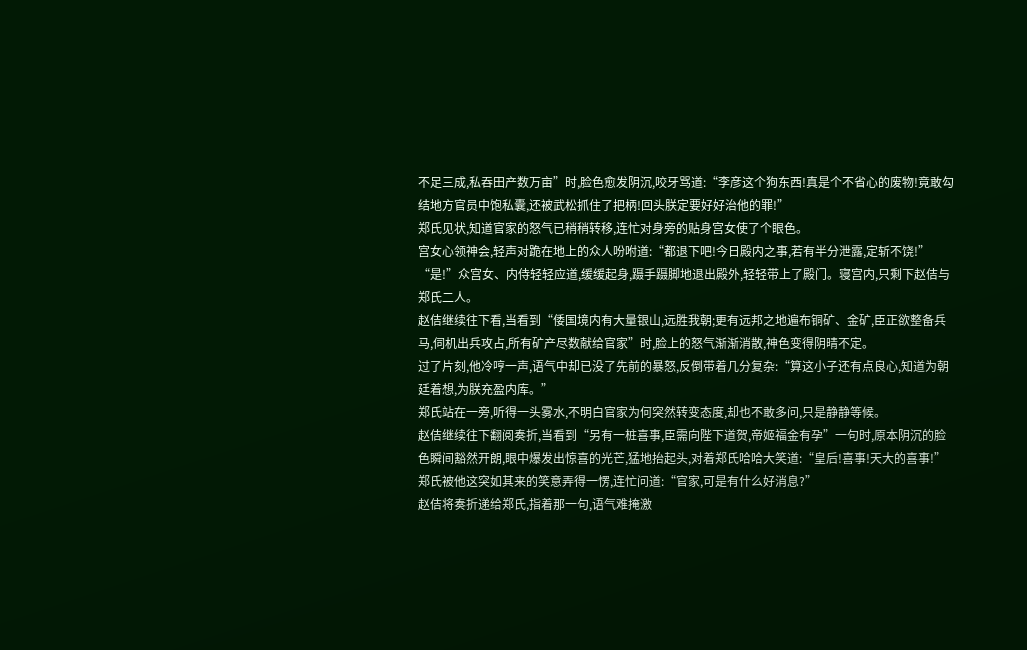不足三成,私吞田产数万亩”时,脸色愈发阴沉,咬牙骂道:“李彦这个狗东西!真是个不省心的废物!竟敢勾结地方官员中饱私囊,还被武松抓住了把柄!回头朕定要好好治他的罪!”
郑氏见状,知道官家的怒气已稍稍转移,连忙对身旁的贴身宫女使了个眼色。
宫女心领神会,轻声对跪在地上的众人吩咐道:“都退下吧!今日殿内之事,若有半分泄露,定斩不饶!”
“是!”众宫女、内侍轻轻应道,缓缓起身,蹑手蹑脚地退出殿外,轻轻带上了殿门。寝宫内,只剩下赵佶与郑氏二人。
赵佶继续往下看,当看到“倭国境内有大量银山,远胜我朝;更有远邦之地遍布铜矿、金矿,臣正欲整备兵马,伺机出兵攻占,所有矿产尽数献给官家”时,脸上的怒气渐渐消散,神色变得阴晴不定。
过了片刻,他冷哼一声,语气中却已没了先前的暴怒,反倒带着几分复杂:“算这小子还有点良心,知道为朝廷着想,为朕充盈内库。”
郑氏站在一旁,听得一头雾水,不明白官家为何突然转变态度,却也不敢多问,只是静静等候。
赵佶继续往下翻阅奏折,当看到“另有一桩喜事,臣需向陛下道贺,帝姬福金有孕”一句时,原本阴沉的脸色瞬间豁然开朗,眼中爆发出惊喜的光芒,猛地抬起头,对着郑氏哈哈大笑道:“皇后!喜事!天大的喜事!”
郑氏被他这突如其来的笑意弄得一愣,连忙问道:“官家,可是有什么好消息?”
赵佶将奏折递给郑氏,指着那一句,语气难掩激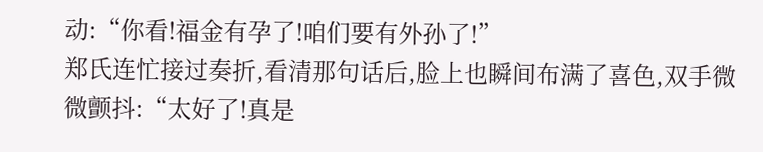动:“你看!福金有孕了!咱们要有外孙了!”
郑氏连忙接过奏折,看清那句话后,脸上也瞬间布满了喜色,双手微微颤抖:“太好了!真是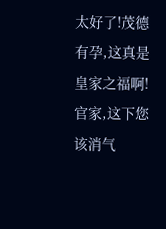太好了!茂德有孕,这真是皇家之福啊!官家,这下您该消气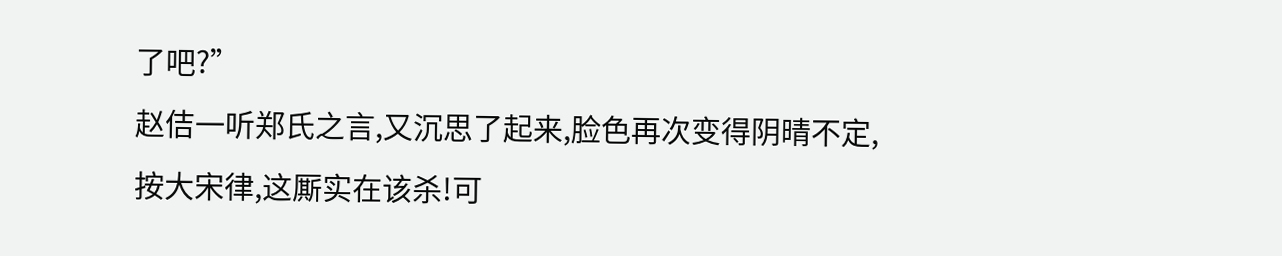了吧?”
赵佶一听郑氏之言,又沉思了起来,脸色再次变得阴晴不定,按大宋律,这厮实在该杀!可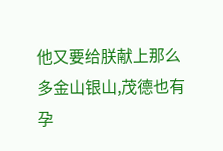他又要给朕献上那么多金山银山,茂德也有孕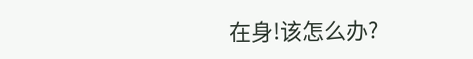在身!该怎么办?